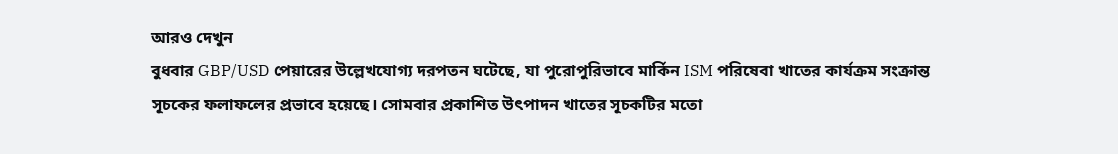আরও দেখুন
বুধবার GBP/USD পেয়ারের উল্লেখযোগ্য দরপতন ঘটেছে, যা পুরোপুরিভাবে মার্কিন ISM পরিষেবা খাতের কার্যক্রম সংক্রান্ত সূচকের ফলাফলের প্রভাবে হয়েছে। সোমবার প্রকাশিত উৎপাদন খাতের সূচকটির মতো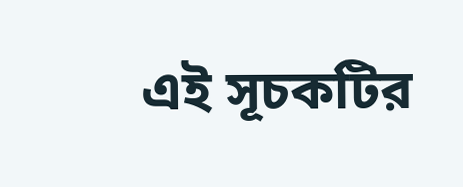এই সূচকটির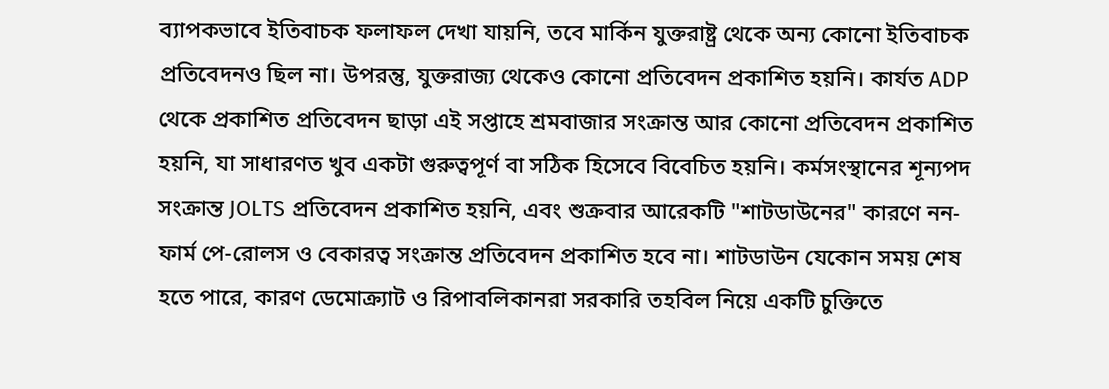ব্যাপকভাবে ইতিবাচক ফলাফল দেখা যায়নি, তবে মার্কিন যুক্তরাষ্ট্র থেকে অন্য কোনো ইতিবাচক প্রতিবেদনও ছিল না। উপরন্তু, যুক্তরাজ্য থেকেও কোনো প্রতিবেদন প্রকাশিত হয়নি। কার্যত ADP থেকে প্রকাশিত প্রতিবেদন ছাড়া এই সপ্তাহে শ্রমবাজার সংক্রান্ত আর কোনো প্রতিবেদন প্রকাশিত হয়নি, যা সাধারণত খুব একটা গুরুত্বপূর্ণ বা সঠিক হিসেবে বিবেচিত হয়নি। কর্মসংস্থানের শূন্যপদ সংক্রান্ত JOLTS প্রতিবেদন প্রকাশিত হয়নি, এবং শুক্রবার আরেকটি "শাটডাউনের" কারণে নন-ফার্ম পে-রোলস ও বেকারত্ব সংক্রান্ত প্রতিবেদন প্রকাশিত হবে না। শাটডাউন যেকোন সময় শেষ হতে পারে, কারণ ডেমোক্র্যাট ও রিপাবলিকানরা সরকারি তহবিল নিয়ে একটি চুক্তিতে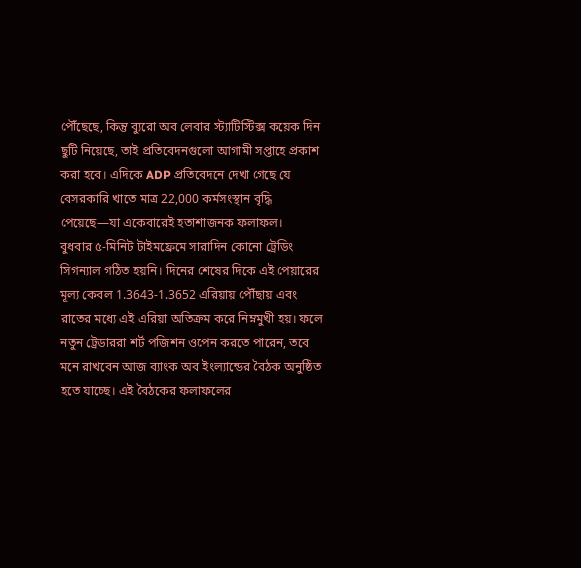পৌঁছেছে, কিন্তু ব্যুরো অব লেবার স্ট্যাটিস্টিক্স কয়েক দিন ছুটি নিয়েছে, তাই প্রতিবেদনগুলো আগামী সপ্তাহে প্রকাশ করা হবে। এদিকে ADP প্রতিবেদনে দেখা গেছে যে বেসরকারি খাতে মাত্র 22,000 কর্মসংস্থান বৃদ্ধি পেয়েছে—যা একেবারেই হতাশাজনক ফলাফল।
বুধবার ৫-মিনিট টাইমফ্রেমে সারাদিন কোনো ট্রেডিং সিগন্যাল গঠিত হয়নি। দিনের শেষের দিকে এই পেয়ারের মূল্য কেবল 1.3643-1.3652 এরিয়ায় পৌঁছায় এবং রাতের মধ্যে এই এরিয়া অতিক্রম করে নিম্নমুখী হয়। ফলে নতুন ট্রেডাররা শর্ট পজিশন ওপেন করতে পারেন, তবে মনে রাখবেন আজ ব্যাংক অব ইংল্যান্ডের বৈঠক অনুষ্ঠিত হতে যাচ্ছে। এই বৈঠকের ফলাফলের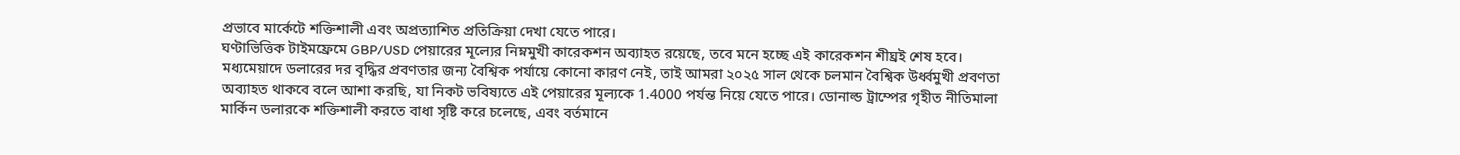প্রভাবে মার্কেটে শক্তিশালী এবং অপ্রত্যাশিত প্রতিক্রিয়া দেখা যেতে পারে।
ঘণ্টাভিত্তিক টাইমফ্রেমে GBP/USD পেয়ারের মূল্যের নিম্নমুখী কারেকশন অব্যাহত রয়েছে, তবে মনে হচ্ছে এই কারেকশন শীঘ্রই শেষ হবে। মধ্যমেয়াদে ডলারের দর বৃদ্ধির প্রবণতার জন্য বৈশ্বিক পর্যায়ে কোনো কারণ নেই, তাই আমরা ২০২৫ সাল থেকে চলমান বৈশ্বিক উর্ধ্বমুখী প্রবণতা অব্যাহত থাকবে বলে আশা করছি, যা নিকট ভবিষ্যতে এই পেয়ারের মূল্যকে 1.4000 পর্যন্ত নিয়ে যেতে পারে। ডোনাল্ড ট্রাম্পের গৃহীত নীতিমালা মার্কিন ডলারকে শক্তিশালী করতে বাধা সৃষ্টি করে চলেছে, এবং বর্তমানে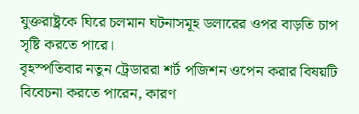যুক্তরাষ্ট্রকে ঘিরে চলমান ঘটনাসমূহ ডলারের ওপর বাড়তি চাপ সৃষ্টি করতে পারে।
বৃহস্পতিবার নতুন ট্রেডাররা শর্ট পজিশন ওপেন করার বিষয়টি বিবেচনা করতে পারেন, কারণ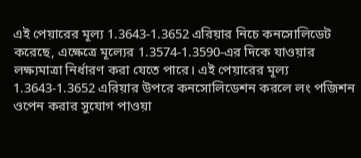এই পেয়ারের মূল্য 1.3643-1.3652 এরিয়ার নিচে কনসোলিডেট করেছে, এক্ষেত্রে মূল্যের 1.3574-1.3590-এর দিকে যাওয়ার লক্ষ্যমাত্রা নির্ধারণ করা যেতে পারে। এই পেয়ারের মূল্য 1.3643-1.3652 এরিয়ার উপরে কনসোলিডেশন করলে লং পজিশন ওপেন করার সুযোগ পাওয়া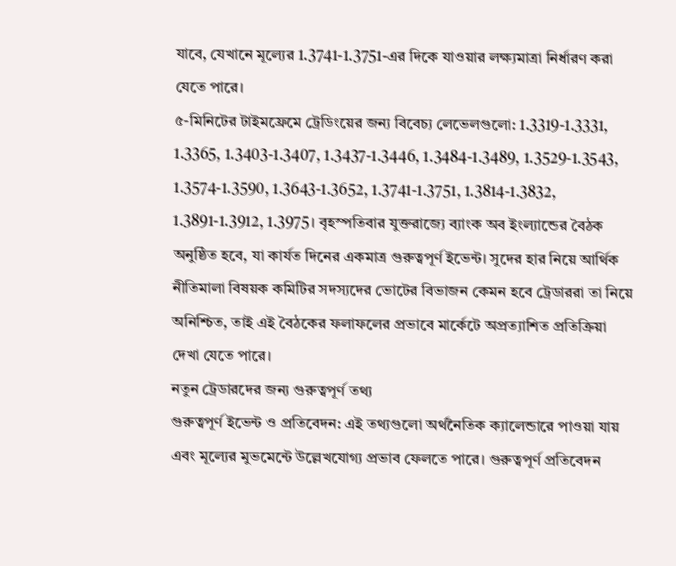যাবে, যেখানে মূল্যের 1.3741-1.3751-এর দিকে যাওয়ার লক্ষ্যমাত্রা নির্ধারণ করা যেতে পারে।
৫-মিনিটের টাইমফ্রেমে ট্রেডিংয়ের জন্য বিবেচ্য লেভেলগুলো: 1.3319-1.3331, 1.3365, 1.3403-1.3407, 1.3437-1.3446, 1.3484-1.3489, 1.3529-1.3543, 1.3574-1.3590, 1.3643-1.3652, 1.3741-1.3751, 1.3814-1.3832, 1.3891-1.3912, 1.3975। বৃহস্পতিবার যুক্তরাজ্যে ব্যাংক অব ইংল্যান্ডের বৈঠক অনুষ্ঠিত হবে, যা কার্যত দিনের একমাত্র গুরুত্বপূর্ণ ইভেন্ট। সুদের হার নিয়ে আর্থিক নীতিমালা বিষয়ক কমিটির সদস্যদের ভোটের বিভাজন কেমন হবে ট্রেডাররা তা নিয়ে অনিশ্চিত, তাই এই বৈঠকের ফলাফলের প্রভাবে মার্কেটে অপ্রত্যাশিত প্রতিক্রিয়া দেখা যেতে পারে।
নতুন ট্রেডারদের জন্য গুরুত্বপূর্ণ তথ্য
গুরুত্বপূর্ণ ইভেন্ট ও প্রতিবেদন: এই তথ্যগুলো অর্থনৈতিক ক্যালেন্ডারে পাওয়া যায় এবং মূল্যের মুভমেন্টে উল্লেখযোগ্য প্রভাব ফেলতে পারে। গুরুত্বপূর্ণ প্রতিবেদন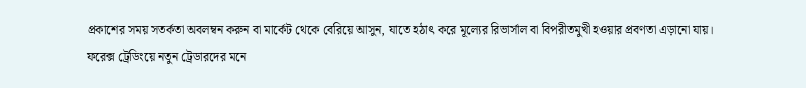প্রকাশের সময় সতর্কতা অবলম্বন করুন বা মার্কেট থেকে বেরিয়ে আসুন, যাতে হঠাৎ করে মূল্যের রিভার্সাল বা বিপরীতমুখী হওয়ার প্রবণতা এড়ানো যায়।
ফরেক্স ট্রেডিংয়ে নতুন ট্রেডারদের মনে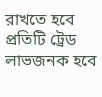রাখতে হবে প্রতিটি ট্রেড লাভজনক হবে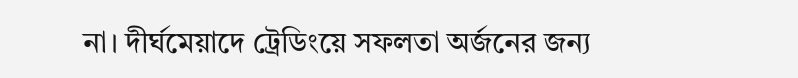না। দীর্ঘমেয়াদে ট্রেডিংয়ে সফলতা অর্জনের জন্য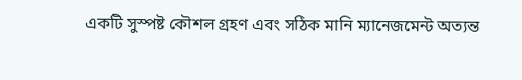একটি সুস্পষ্ট কৌশল গ্রহণ এবং সঠিক মানি ম্যানেজমেন্ট অত্যন্ত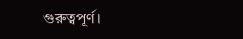গুরুত্বপূর্ণ।